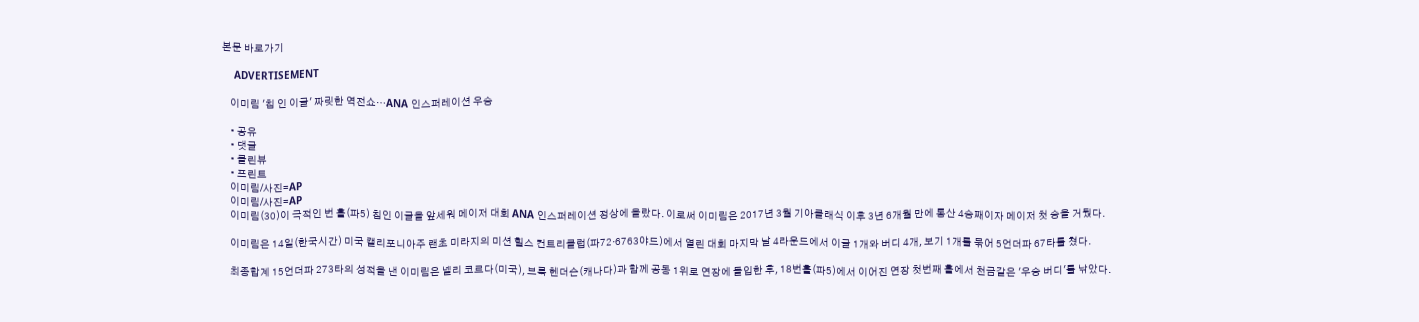본문 바로가기

    ADVERTISEMENT

    이미림 '칩 인 이글' 짜릿한 역전쇼…ANA 인스퍼레이션 우승

    • 공유
    • 댓글
    • 클린뷰
    • 프린트
    이미림/사진=AP
    이미림/사진=AP
    이미림(30)이 극적인 번 홀(파5) 칩인 이글을 앞세워 메이저 대회 ANA 인스퍼레이션 정상에 올랐다. 이로써 이미림은 2017년 3월 기아클래식 이후 3년 6개월 만에 통산 4승째이자 메이저 첫 승을 거뒀다.

    이미림은 14일(한국시간) 미국 캘리포니아주 랜초 미라지의 미션 힐스 컨트리클럽(파72·6763야드)에서 열린 대회 마지막 날 4라운드에서 이글 1개와 버디 4개, 보기 1개를 묶어 5언더파 67타를 쳤다.

    최종합계 15언더파 273타의 성적을 낸 이미림은 넬리 코르다(미국), 브룩 헨더슨(캐나다)과 함께 공동 1위로 연장에 돌입한 후, 18번홀(파5)에서 이어진 연장 첫번째 홀에서 천금같은 '우승 버디'를 낚았다.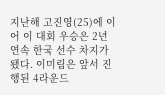지난해 고진영(25)에 이어 이 대회 우승은 2년 연속 한국 선수 차지가 됐다. 이미림은 앞서 진행된 4라운드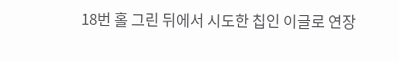18번 홀 그린 뒤에서 시도한 칩인 이글로 연장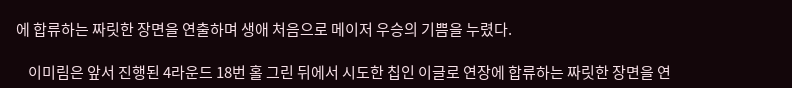에 합류하는 짜릿한 장면을 연출하며 생애 처음으로 메이저 우승의 기쁨을 누렸다.

    이미림은 앞서 진행된 4라운드 18번 홀 그린 뒤에서 시도한 칩인 이글로 연장에 합류하는 짜릿한 장면을 연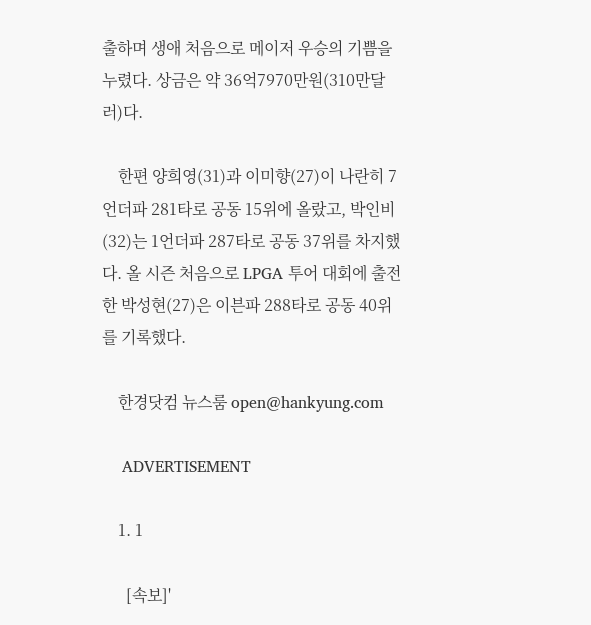출하며 생애 처음으로 메이저 우승의 기쁨을 누렸다. 상금은 약 36억7970만원(310만달러)다.

    한편 양희영(31)과 이미향(27)이 나란히 7언더파 281타로 공동 15위에 올랐고, 박인비(32)는 1언더파 287타로 공동 37위를 차지했다. 올 시즌 처음으로 LPGA 투어 대회에 출전한 박성현(27)은 이븐파 288타로 공동 40위를 기록했다.

    한경닷컴 뉴스룸 open@hankyung.com

    ADVERTISEMENT

    1. 1

      [속보]'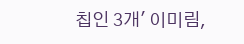칩인 3개' 이미림,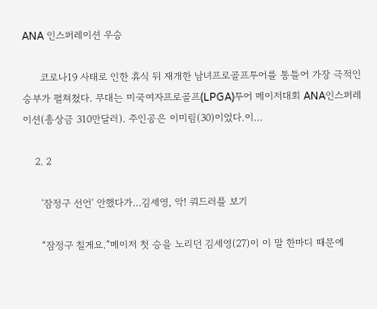ANA 인스퍼레이션 우승

      코로나19 사태로 인한 휴식 뒤 재개한 남녀프로골프투어를 통틀어 가장 극적인 승부가 펼쳐쳤다. 무대는 미국여자프로골프(LPGA)투어 메이저대회 ANA인스퍼레이션(총상금 310만달러). 주인공은 이미림(30)이었다.이...

    2. 2

      '잠정구 선언' 안했다가…김세영, 악! 쿼드러플 보기

      “잠정구 칠게요.”메이저 첫 승을 노리던 김세영(27)이 이 말 한마디 때문에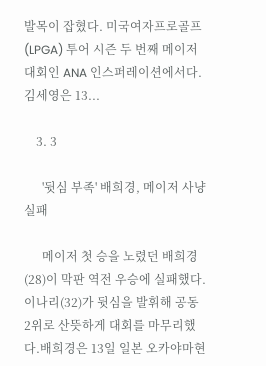발목이 잡혔다. 미국여자프로골프(LPGA) 투어 시즌 두 번째 메이저 대회인 ANA 인스퍼레이션에서다.김세영은 13...

    3. 3

      '뒷심 부족' 배희경, 메이저 사냥 실패

      메이저 첫 승을 노렸던 배희경(28)이 막판 역전 우승에 실패했다. 이나리(32)가 뒷심을 발휘해 공동 2위로 산뜻하게 대회를 마무리했다.배희경은 13일 일본 오카야마현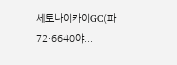세토나이카이GC(파72·6640야...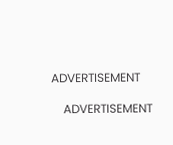ADVERTISEMENT

    ADVERTISEMENT